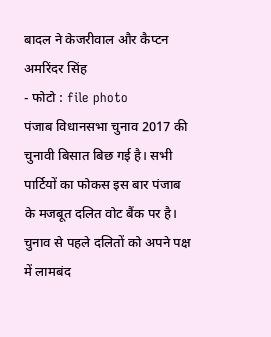बादल ने केजरीवाल और कैप्टन अमरिंदर सिंह
- फोटो : file photo
पंजाब विधानसभा चुनाव 2017 की चुनावी बिसात बिछ गई है। सभी पार्टियों का फोकस इस बार पंजाब के मजबूत दलित वोट बैंक पर है। चुनाव से पहले दलितों को अपने पक्ष में लामबंद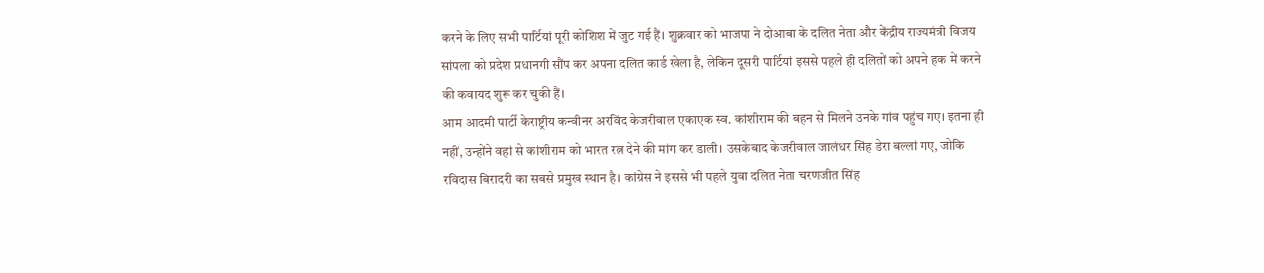करने के लिए सभी पार्टियां पूरी कोशिश में जुट गई हैं। शुक्रवार को भाजपा ने दोआबा के दलित नेता और केंद्रीय राज्यमंत्री विजय सांपला को प्रदेश प्रधानगी सौंप कर अपना दलित कार्ड खेला है, लेकिन दूसरी पार्टियां इससे पहले ही दलितों को अपने हक में करने की कवायद शुरू कर चुकी हैं।
आम आदमी पार्टी केराष्ट्रीय कन्वीनर अरविंद केजरीवाल एकाएक स्व. कांशीराम की बहन से मिलने उनके गांव पहुंच गए। इतना ही नहीं, उन्होंने वहां से कांशीराम को भारत रत्न देने की मांग कर डाली। उसकेबाद केजरीवाल जालंधर सिंह डेरा बल्लां गए, जोकि रविदास बिरादरी का सबसे प्रमुख स्थान है। कांग्रेस ने इससे भी पहले युवा दलित नेता चरणजीत सिंह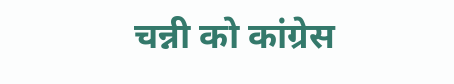चन्नी को कांग्रेस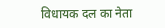विधायक दल का नेता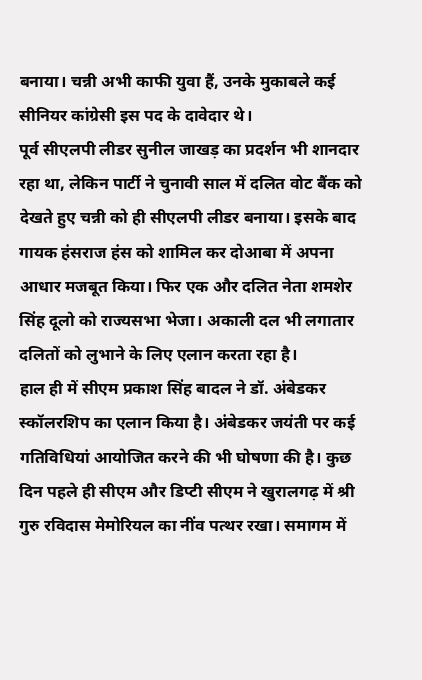बनाया। चन्नी अभी काफी युवा हैं, उनके मुकाबले कई सीनियर कांग्रेसी इस पद के दावेदार थे।
पूर्व सीएलपी लीडर सुनील जाखड़ का प्रदर्शन भी शानदार रहा था, लेकिन पार्टी ने चुनावी साल में दलित वोट बैंक को देखते हुए चन्नी को ही सीएलपी लीडर बनाया। इसके बाद गायक हंसराज हंस को शामिल कर दोआबा में अपना आधार मजबूत किया। फिर एक और दलित नेता शमशेर सिंह दूलो को राज्यसभा भेजा। अकाली दल भी लगातार दलितों को लुभाने के लिए एलान करता रहा है।
हाल ही में सीएम प्रकाश सिंह बादल ने डॉ. अंबेडकर स्कॉलरशिप का एलान किया है। अंबेडकर जयंती पर कई गतिविधियां आयोजित करने की भी घोषणा की है। कुछ दिन पहले ही सीएम और डिप्टी सीएम ने खुरालगढ़ में श्री गुरु रविदास मेमोरियल का नींव पत्थर रखा। समागम में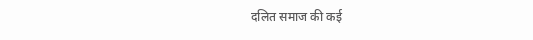दलित समाज की कई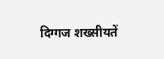दिग्गज शख्सीयतें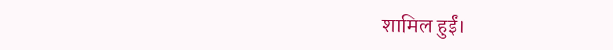शामिल हुईं।